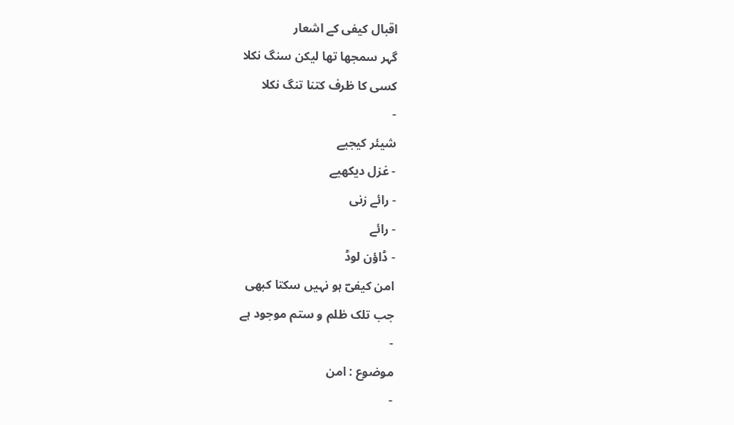اقبال کیفی کے اشعار
گہر سمجھا تھا لیکن سنگ نکلا
کسی کا ظرف کتنا تنگ نکلا
-
شیئر کیجیے
- غزل دیکھیے
- رائے زنی
- رائے
- ڈاؤن لوڈ
امن کیفیؔ ہو نہیں سکتا کبھی
جب تلک ظلم و ستم موجود ہے
-
موضوع : امن
-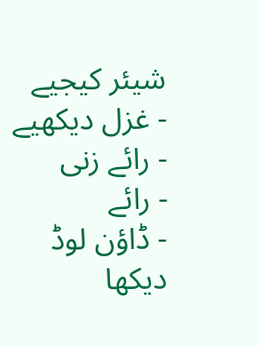شیئر کیجیے
- غزل دیکھیے
- رائے زنی
- رائے
- ڈاؤن لوڈ
دیکھا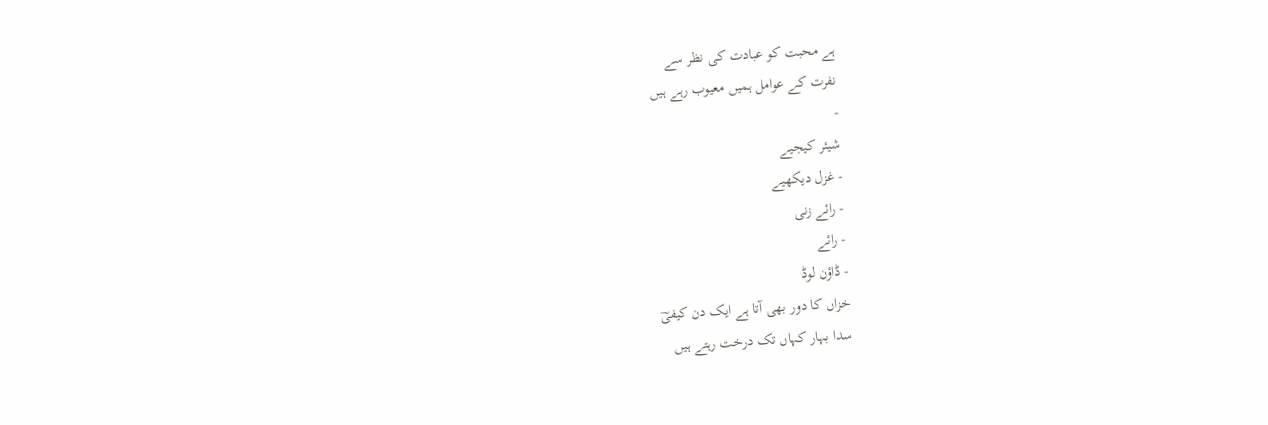ہے محبت کو عبادت کی نظر سے
نفرت کے عوامل ہمیں معیوب رہے ہیں
-
شیئر کیجیے
- غزل دیکھیے
- رائے زنی
- رائے
- ڈاؤن لوڈ
خزاں کا دور بھی آتا ہے ایک دن کیفیؔ
سدا بہار کہاں تک درخت رہتے ہیں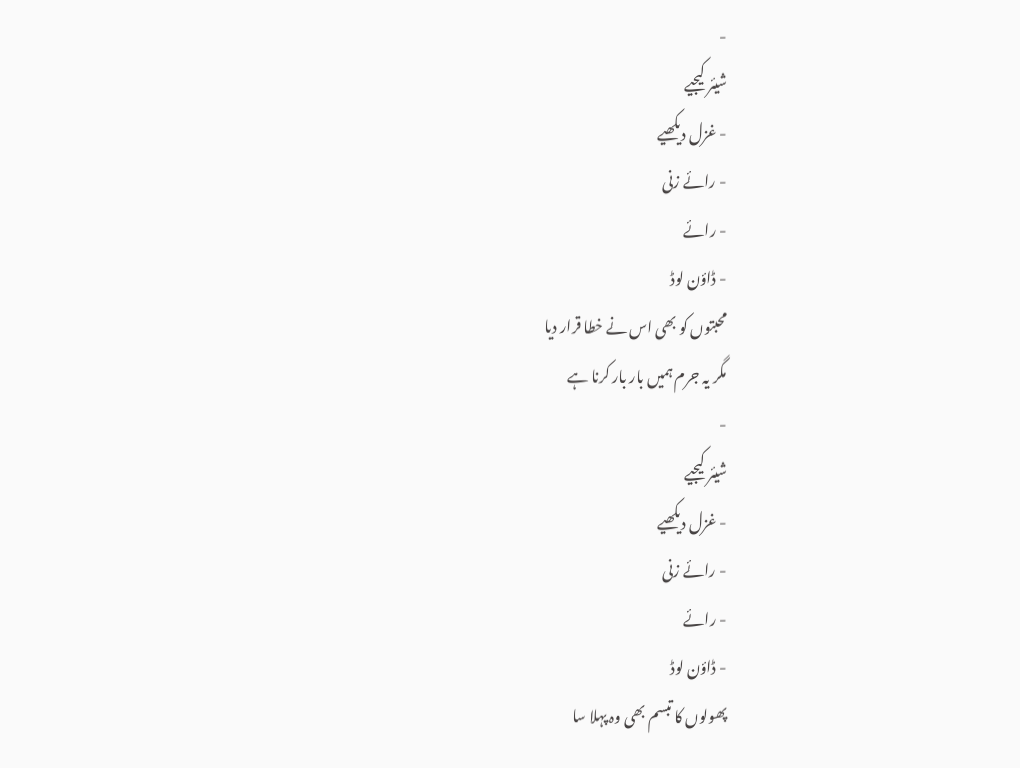-
شیئر کیجیے
- غزل دیکھیے
- رائے زنی
- رائے
- ڈاؤن لوڈ
محبتوں کو بھی اس نے خطا قرار دیا
مگر یہ جرم ہمیں بار بار کرنا ہے
-
شیئر کیجیے
- غزل دیکھیے
- رائے زنی
- رائے
- ڈاؤن لوڈ
پھولوں کا تبسم بھی وہ پہلا سا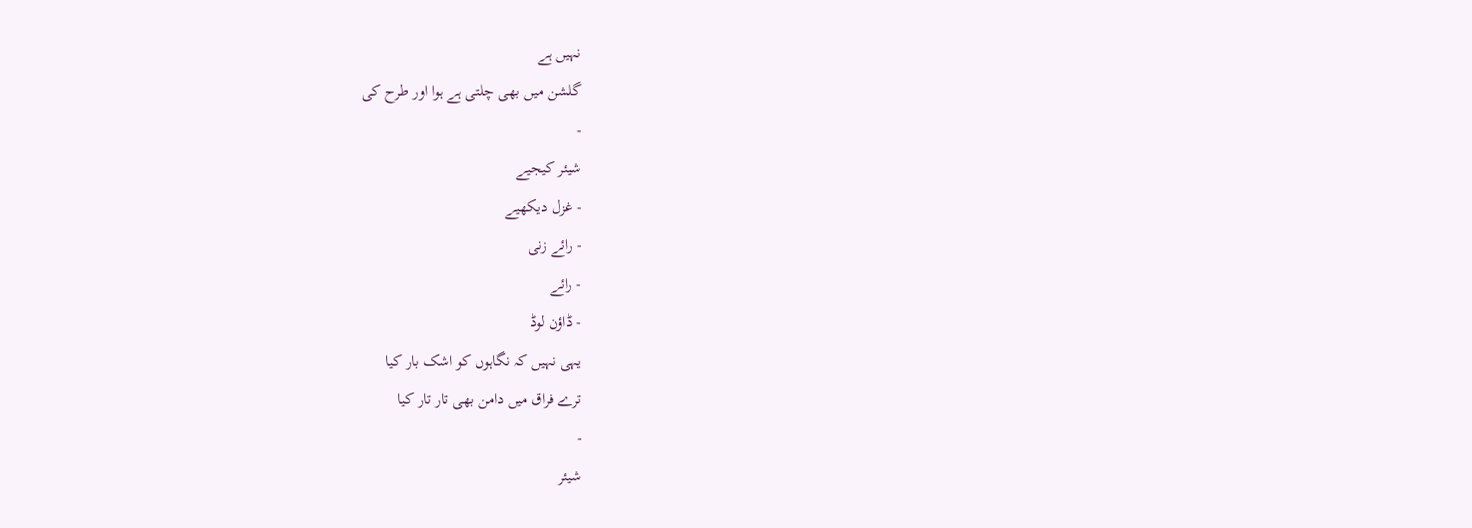نہیں ہے
گلشن میں بھی چلتی ہے ہوا اور طرح کی
-
شیئر کیجیے
- غزل دیکھیے
- رائے زنی
- رائے
- ڈاؤن لوڈ
یہی نہیں کہ نگاہوں کو اشک بار کیا
ترے فراق میں دامن بھی تار تار کیا
-
شیئر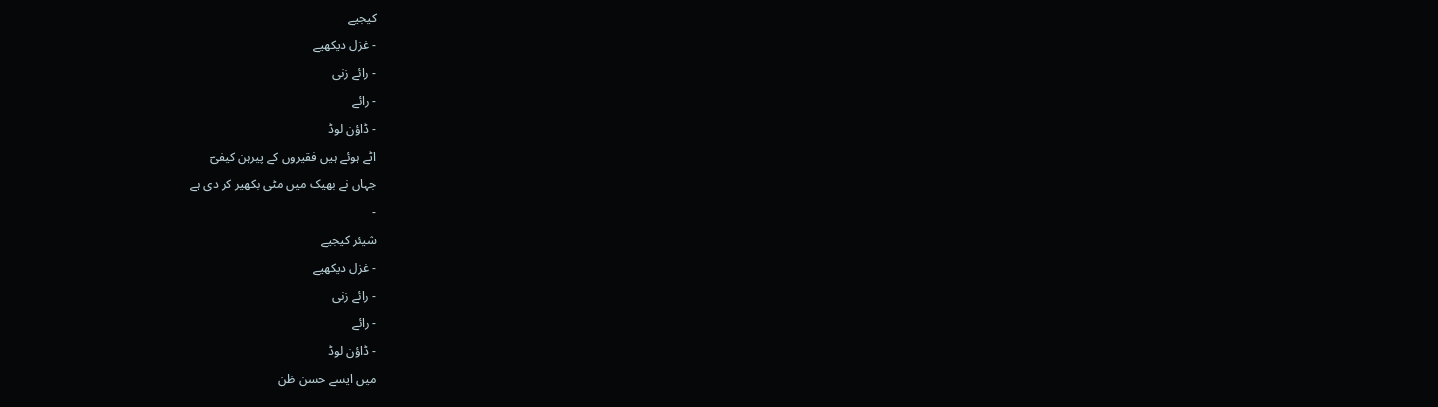کیجیے
- غزل دیکھیے
- رائے زنی
- رائے
- ڈاؤن لوڈ
اٹے ہوئے ہیں فقیروں کے پیرہن کیفیؔ
جہاں نے بھیک میں مٹی بکھیر کر دی ہے
-
شیئر کیجیے
- غزل دیکھیے
- رائے زنی
- رائے
- ڈاؤن لوڈ
میں ایسے حسن ظن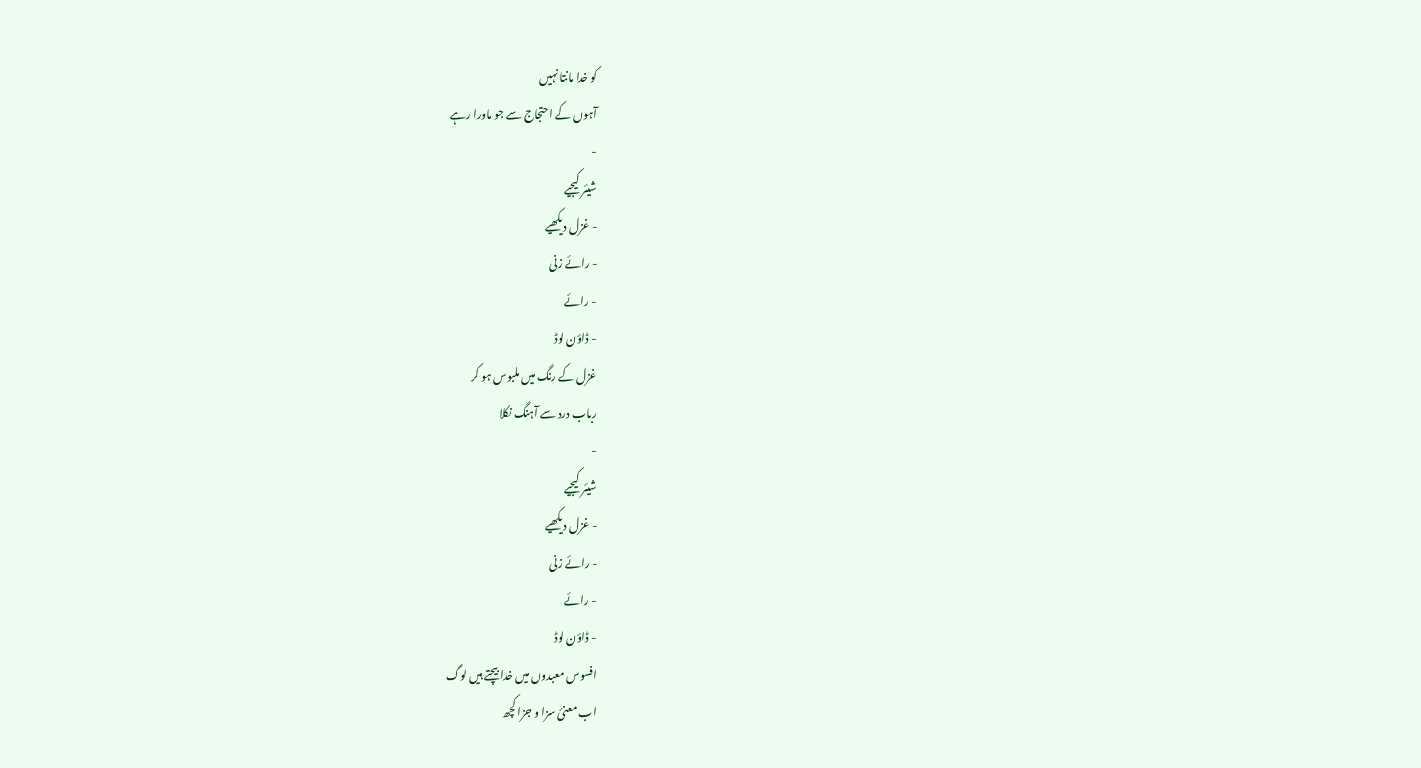کو خدا مانتا نہیں
آہوں کے احتجاج سے جو ماورا رہے
-
شیئر کیجیے
- غزل دیکھیے
- رائے زنی
- رائے
- ڈاؤن لوڈ
غزل کے رنگ میں ملبوس ہو کر
رباب درد سے آہنگ نکلا
-
شیئر کیجیے
- غزل دیکھیے
- رائے زنی
- رائے
- ڈاؤن لوڈ
افسوس معبدوں میں خدا بیچتے ہیں لوگ
اب معنیٔ سزا و جزا کچھ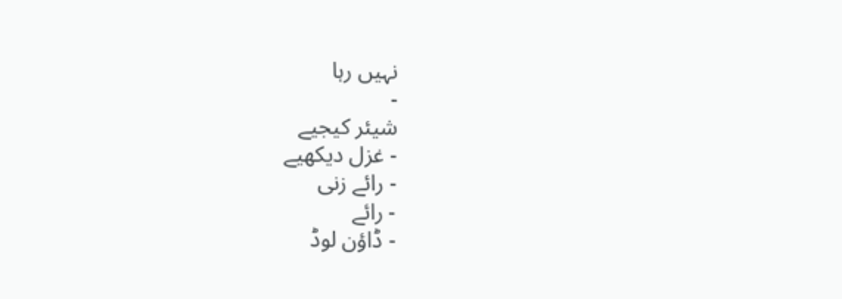نہیں رہا
-
شیئر کیجیے
- غزل دیکھیے
- رائے زنی
- رائے
- ڈاؤن لوڈ